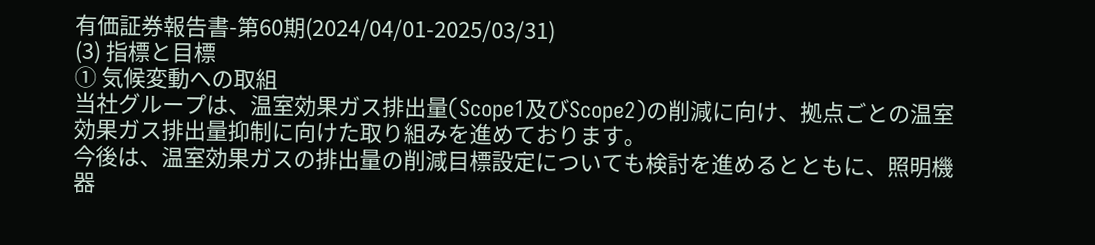有価証券報告書-第60期(2024/04/01-2025/03/31)
(3) 指標と目標
① 気候変動への取組
当社グループは、温室効果ガス排出量(Scope1及びScope2)の削減に向け、拠点ごとの温室効果ガス排出量抑制に向けた取り組みを進めております。
今後は、温室効果ガスの排出量の削減目標設定についても検討を進めるとともに、照明機器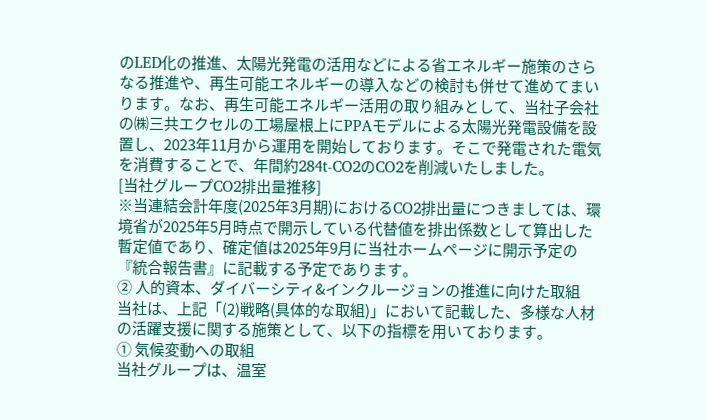のLED化の推進、太陽光発電の活用などによる省エネルギー施策のさらなる推進や、再生可能エネルギーの導入などの検討も併せて進めてまいります。なお、再生可能エネルギー活用の取り組みとして、当社子会社の㈱三共エクセルの工場屋根上にPPAモデルによる太陽光発電設備を設置し、2023年11月から運用を開始しております。そこで発電された電気を消費することで、年間約284t-CO2のCO2を削減いたしました。
[当社グループCO2排出量推移]
※当連結会計年度(2025年3月期)におけるCO2排出量につきましては、環境省が2025年5月時点で開示している代替値を排出係数として算出した暫定値であり、確定値は2025年9月に当社ホームページに開示予定の『統合報告書』に記載する予定であります。
② 人的資本、ダイバーシティ&インクルージョンの推進に向けた取組
当社は、上記「(2)戦略(具体的な取組)」において記載した、多様な人材の活躍支援に関する施策として、以下の指標を用いております。
① 気候変動への取組
当社グループは、温室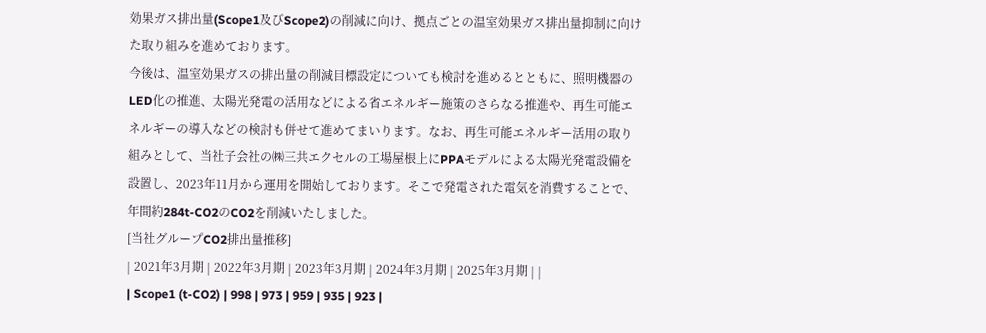効果ガス排出量(Scope1及びScope2)の削減に向け、拠点ごとの温室効果ガス排出量抑制に向けた取り組みを進めております。
今後は、温室効果ガスの排出量の削減目標設定についても検討を進めるとともに、照明機器のLED化の推進、太陽光発電の活用などによる省エネルギー施策のさらなる推進や、再生可能エネルギーの導入などの検討も併せて進めてまいります。なお、再生可能エネルギー活用の取り組みとして、当社子会社の㈱三共エクセルの工場屋根上にPPAモデルによる太陽光発電設備を設置し、2023年11月から運用を開始しております。そこで発電された電気を消費することで、年間約284t-CO2のCO2を削減いたしました。
[当社グループCO2排出量推移]
| 2021年3月期 | 2022年3月期 | 2023年3月期 | 2024年3月期 | 2025年3月期 | |
| Scope1 (t-CO2) | 998 | 973 | 959 | 935 | 923 |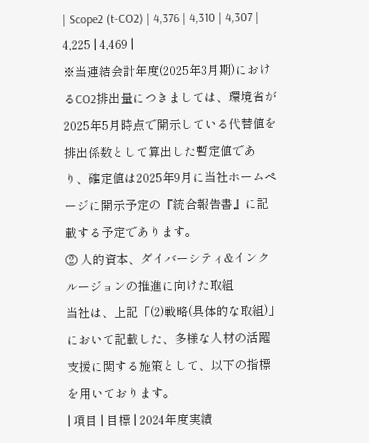| Scope2 (t-CO2) | 4,376 | 4,310 | 4,307 | 4,225 | 4,469 |
※当連結会計年度(2025年3月期)におけるCO2排出量につきましては、環境省が2025年5月時点で開示している代替値を排出係数として算出した暫定値であり、確定値は2025年9月に当社ホームページに開示予定の『統合報告書』に記載する予定であります。
② 人的資本、ダイバーシティ&インクルージョンの推進に向けた取組
当社は、上記「(2)戦略(具体的な取組)」において記載した、多様な人材の活躍支援に関する施策として、以下の指標を用いております。
| 項目 | 目標 | 2024年度実績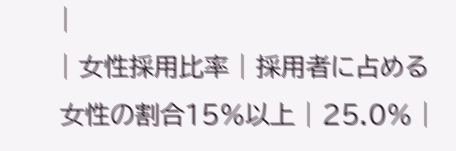|
| 女性採用比率 | 採用者に占める女性の割合15%以上 | 25.0% |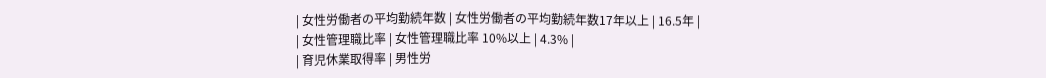| 女性労働者の平均勤続年数 | 女性労働者の平均勤続年数17年以上 | 16.5年 |
| 女性管理職比率 | 女性管理職比率 10%以上 | 4.3% |
| 育児休業取得率 | 男性労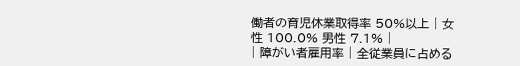働者の育児休業取得率 50%以上 | 女性 100.0% 男性 7.1% |
| 障がい者雇用率 | 全従業員に占める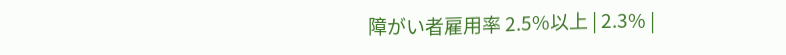障がい者雇用率 2.5%以上 | 2.3% |